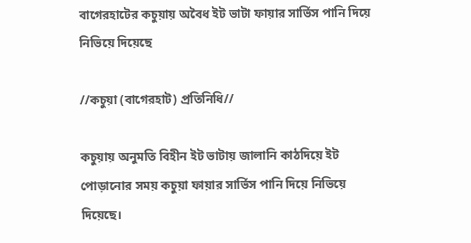বাগেরহাটের কচুয়ায় অবৈধ ইট ভাটা ফায়ার সার্ভিস পানি দিয়ে নিভিয়ে দিয়েছে

//কচুয়া (বাগেরহাট) প্রতিনিধি//

কচুয়ায় অনুমতি বিহীন ইট ভাটায় জালানি কাঠদিয়ে ইট পোড়ানোর সময় কচুয়া ফায়ার সার্ভিস পানি দিয়ে নিভিয়ে দিয়েছে।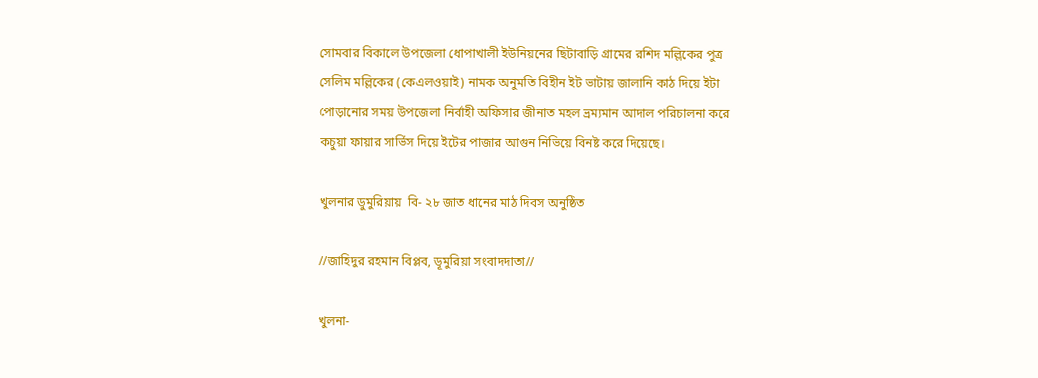সোমবার বিকালে উপজেলা ধোপাখালী ইউনিয়নের ছিটাবাড়ি গ্রামের রশিদ মল্লিকের পুত্র সেলিম মল্লিকের (কেএলওয়াই) নামক অনুমতি বিহীন ইট ভাটায় জালানি কাঠ দিয়ে ইটা পোড়ানোর সময় উপজেলা নির্বাহী অফিসার জীনাত মহল ভ্রম্যমান আদাল পরিচালনা করে কচুয়া ফায়ার সার্ভিস দিয়ে ইটের পাজার আগুন নিভিয়ে বিনষ্ট করে দিয়েছে।

খুলনার ডুমুরিয়ায়  বি- ২৮ জাত ধানের মাঠ দিবস অনুষ্ঠিত

//জাহিদুর রহমান বিপ্লব, ডূমুরিয়া সংবাদদাতা//

খুলনা-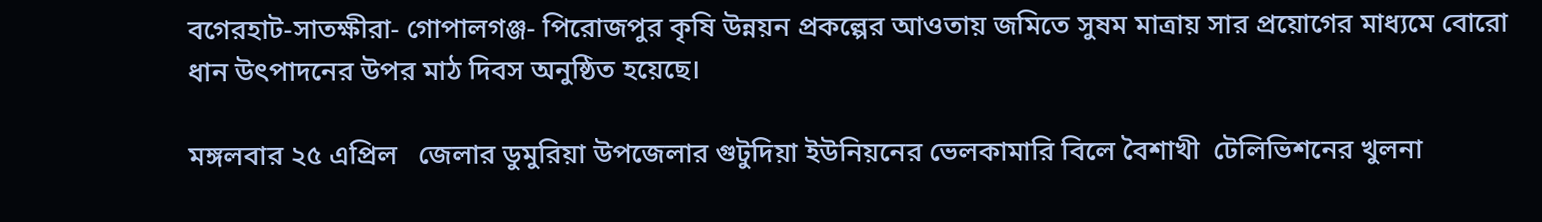বগেরহাট-সাতক্ষীরা- গোপালগঞ্জ- পিরোজপুর কৃষি উন্নয়ন প্রকল্পের আওতায় জমিতে সুষম মাত্রায় সার প্রয়োগের মাধ্যমে বোরো ধান উৎপাদনের উপর মাঠ দিবস অনুষ্ঠিত হয়েছে।

মঙ্গলবার ২৫ এপ্রিল   জেলার ডুমুরিয়া উপজেলার গুটুদিয়া ইউনিয়নের ভেলকামারি বিলে বৈশাখী  টেলিভিশনের খুলনা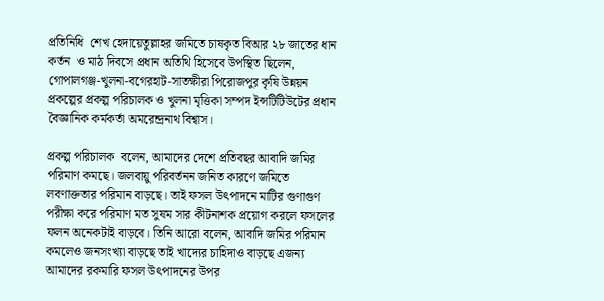প্রতিনিধি  শেখ হেদায়েতুল্লাহর জমিতে চাষকৃত বিআর ২৮ জাতের ধান কর্তন  ও মাঠ দিবসে প্রধান অতিথি হিসেবে উপস্থিত ছিলেন,  গোপালগঞ্জ-খুলনা-বগেরহাট-সাতক্ষীরা পিরোজপুর কৃষি উন্নয়ন প্রকল্পের প্রকল্প পরিচালক ও খুলনা মৃত্তিকা সম্পদ ইন্সটিটিউটের প্রধান বৈজ্ঞানিক কর্মকর্তা অমরেন্দ্রনাথ বিশ্বাস।

প্রকল্প পরিচালক  বলেন, আমাদের দেশে প্রতিবছর আবাদি জমির পরিমাণ কমছে। জলবায়ু পরিবর্তনন জনিত কারণে জমিতে লবণাক্ততার পরিমান বাড়ছে। তাই ফসল উৎপাদনে মাটির গুণাগুণ পরীক্ষা করে পরিমাণ মত সুষম সার কীটনাশক প্রয়োগ করলে ফসলের ফলন অনেকটাই বাড়বে। তিনি আরো বলেন, আবাদি জমির পরিমান কমলেও জনসংখ্যা বাড়ছে তাই খাদ্যের চাহিদাও বাড়ছে এজন্য আমাদের রকমারি ফসল উৎপাদনের উপর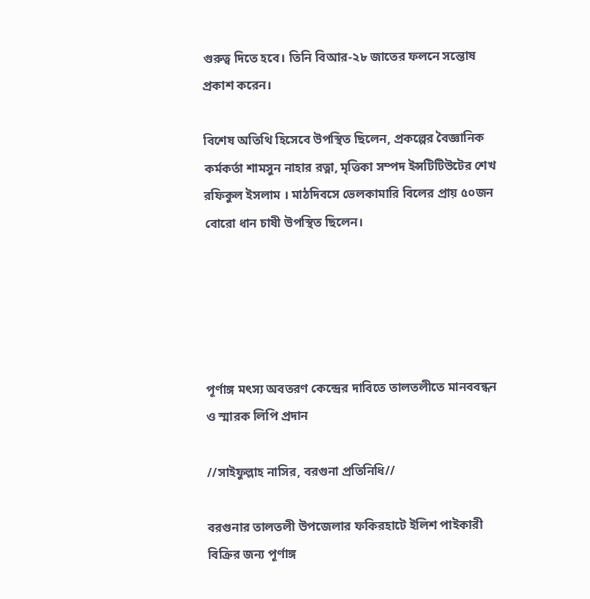গুরুত্ব দিতে হবে। তিনি বিআর-২৮ জাতের ফলনে সন্তোষ প্রকাশ করেন।

বিশেষ অতিথি হিসেবে উপস্থিত ছিলেন, প্রকল্পের বৈজ্ঞানিক কর্মকর্তা শামসুন নাহার রত্না, মৃত্তিকা সম্পদ ইন্সটিটিউটের শেখ রফিকুল ইসলাম । মাঠদিবসে ভেলকামারি বিলের প্রায় ৫০জন বোরো ধান চাষী উপস্থিত ছিলেন।





পূর্ণাঙ্গ মৎস্য অবতরণ কেন্দ্রের দাবিতে তালতলীতে মানববন্ধন ও স্মারক লিপি প্রদান

//সাইফুল্লাহ নাসির, বরগুনা প্রতিনিধি//

বরগুনার তালতলী উপজেলার ফকিরহাটে ইলিশ পাইকারী বিক্রির জন্য পূর্ণাঙ্গ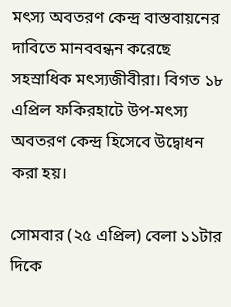মৎস্য অবতরণ কেন্দ্র বাস্তবায়নের দাবিতে মানববন্ধন করেছে সহস্রাধিক মৎস্যজীবীরা। বিগত ১৮ এপ্রিল ফকিরহাটে উপ-মৎস্য অবতরণ কেন্দ্র হিসেবে উদ্বোধন করা হয়।

সোমবার (২৫ এপ্রিল) বেলা ১১টার দিকে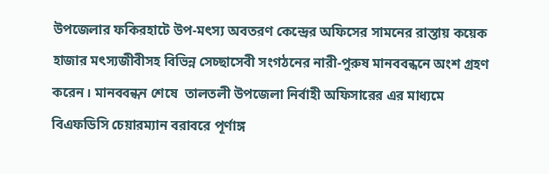উপজেলার ফকিরহাটে উপ-মৎস্য অবতরণ কেন্দ্রের অফিসের সামনের রাস্তায় কয়েক হাজার মৎস্যজীবীসহ বিভিন্ন সেচ্ছাসেবী সংগঠনের নারী-পুরুষ মানববন্ধনে অংশ গ্রহণ করেন। মানববন্ধন শেষে  তালতলী উপজেলা নির্বাহী অফিসারের এর মাধ্যমে বিএফডিসি চেয়ারম্যান বরাবরে পূর্ণাঙ্গ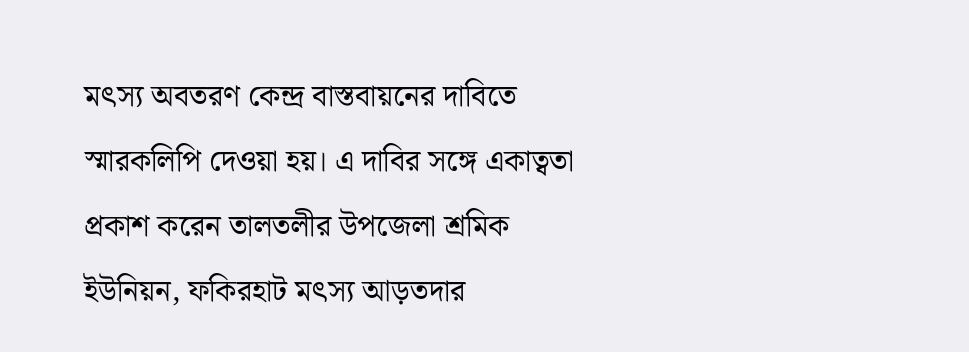মৎস্য অবতরণ কেন্দ্র বাস্তবায়নের দাবিতে স্মারকলিপি দেওয়া হয়। এ দাবির সঙ্গে একাত্বতা প্রকাশ করেন তালতলীর উপজেলা শ্রমিক ইউনিয়ন, ফকিরহাট মৎস্য আড়তদার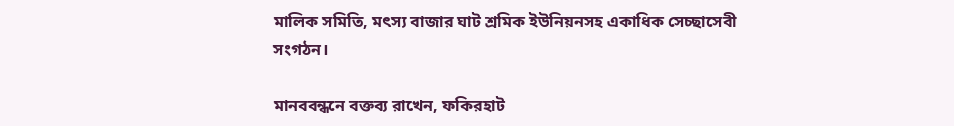মালিক সমিতি, মৎস্য বাজার ঘাট শ্রমিক ইউনিয়নসহ একাধিক সেচ্ছাসেবী সংগঠন।

মানববন্ধনে বক্তব্য রাখেন, ফকিরহাট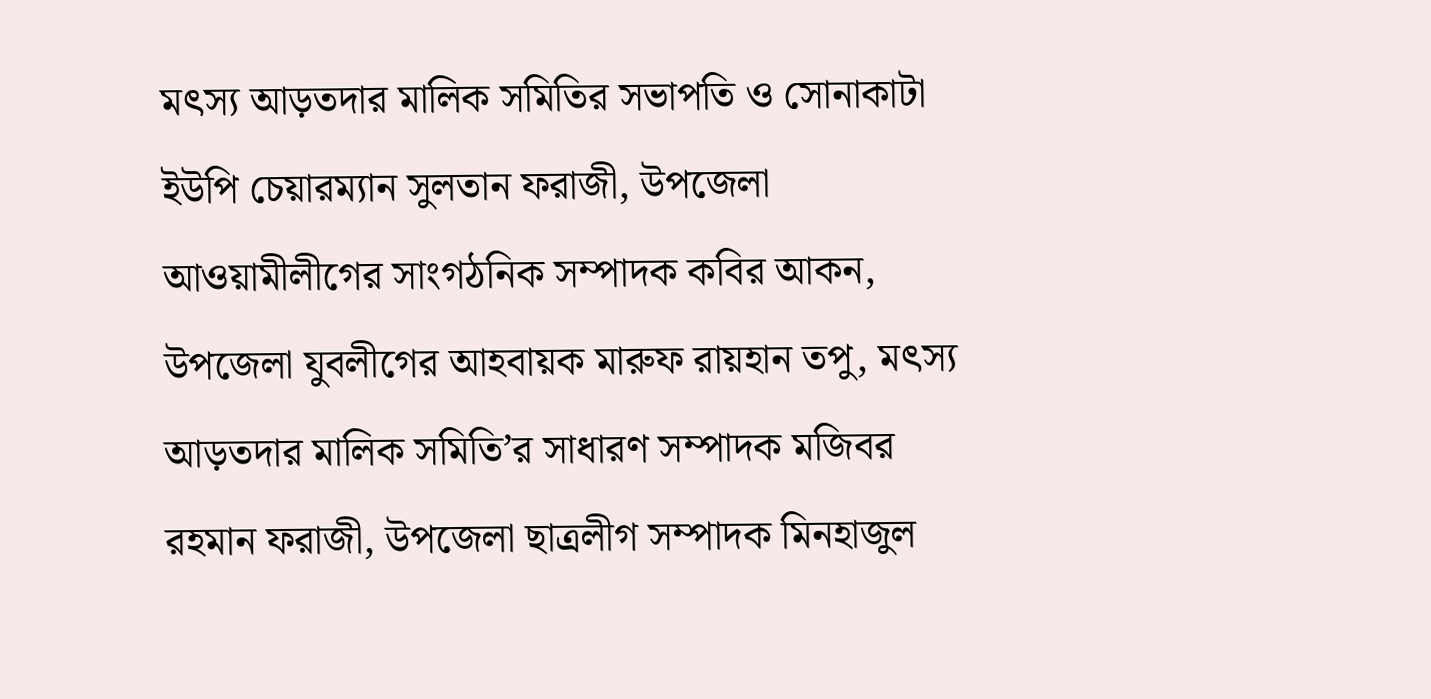মৎস্য আড়তদার মালিক সমিতির সভাপতি ও সোনাকাটা ইউপি চেয়ারম্যান সুলতান ফরাজী, উপজেলা আওয়ামীলীগের সাংগঠনিক সম্পাদক কবির আকন, উপজেলা যুবলীগের আহবায়ক মারুফ রায়হান তপু, মৎস্য আড়তদার মালিক সমিতি’র সাধারণ সম্পাদক মজিবর রহমান ফরাজী, উপজেলা ছাত্রলীগ সম্পাদক মিনহাজুল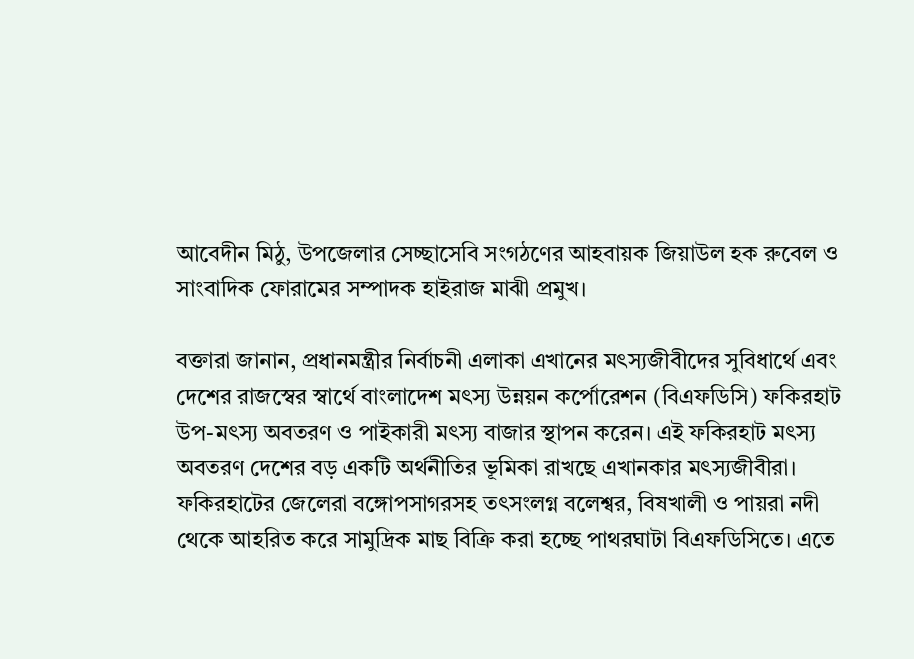আবেদীন মিঠু, উপজেলার সেচ্ছাসেবি সংগঠণের আহবায়ক জিয়াউল হক রুবেল ও সাংবাদিক ফোরামের সম্পাদক হাইরাজ মাঝী প্রমুখ।

বক্তারা জানান, প্রধানমন্ত্রীর নির্বাচনী এলাকা এখানের মৎস্যজীবীদের সুবিধার্থে এবং দেশের রাজস্বের স্বার্থে বাংলাদেশ মৎস্য উন্নয়ন কর্পোরেশন (বিএফডিসি) ফকিরহাট উপ-মৎস্য অবতরণ ও পাইকারী মৎস্য বাজার স্থাপন করেন। এই ফকিরহাট মৎস্য অবতরণ দেশের বড় একটি অর্থনীতির ভূমিকা রাখছে এখানকার মৎস্যজীবীরা। ফকিরহাটের জেলেরা বঙ্গোপসাগরসহ তৎসংলগ্ন বলেশ্বর, বিষখালী ও পায়রা নদী থেকে আহরিত করে সামুদ্রিক মাছ বিক্রি করা হচ্ছে পাথরঘাটা বিএফডিসিতে। এতে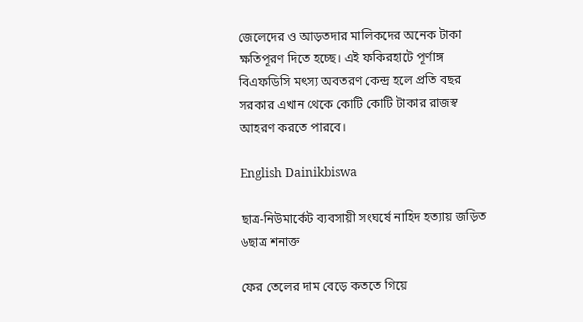জেলেদের ও আড়তদার মালিকদের অনেক টাকা ক্ষতিপূরণ দিতে হচ্ছে। এই ফকিরহাটে পূর্ণাঙ্গ বিএফডিসি মৎস্য অবতরণ কেন্দ্র হলে প্রতি বছর সরকার এখান থেকে কোটি কোটি টাকার রাজস্ব আহরণ করতে পারবে।

English Dainikbiswa

ছাত্র-নিউমার্কেট ব্যবসায়ী সংঘর্ষে নাহিদ হত্যায় জড়িত ৬ছাত্র শনাক্ত

ফের তেলের দাম বেড়ে কততে গিয়ে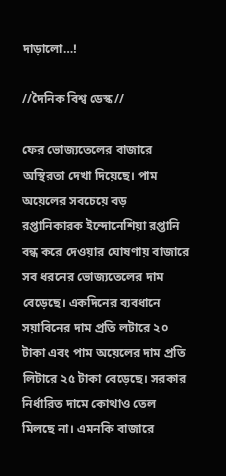দাড়ালো…!

//দৈনিক বিশ্ব ডেস্ক//

ফের ভোজ্যতেলের বাজারে অস্থিরতা দেখা দিয়েছে। পাম অয়েলের সবচেয়ে বড় রপ্তানিকারক ইন্দোনেশিয়া রপ্তানি বন্ধ করে দেওয়ার ঘোষণায় বাজারে সব ধরনের ভোজ্যতেলের দাম বেড়েছে। একদিনের ব্যবধানে সয়াবিনের দাম প্রতি লটারে ২০ টাকা এবং পাম অয়েলের দাম প্রতি লিটারে ২৫ টাকা বেড়েছে। সরকার নির্ধারিত দামে কোথাও তেল মিলছে না। এমনকি বাজারে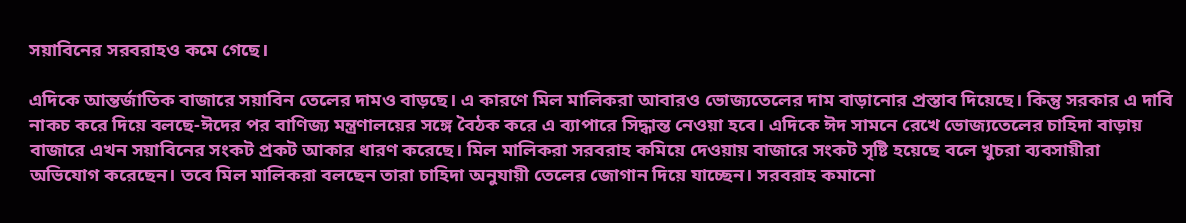সয়াবিনের সরবরাহও কমে গেছে।

এদিকে আন্তর্জাতিক বাজারে সয়াবিন তেলের দামও বাড়ছে। এ কারণে মিল মালিকরা আবারও ভোজ্যতেলের দাম বাড়ানোর প্রস্তাব দিয়েছে। কিন্তু সরকার এ দাবি নাকচ করে দিয়ে বলছে-ঈদের পর বাণিজ্য মন্ত্রণালয়ের সঙ্গে বৈঠক করে এ ব্যাপারে সিদ্ধান্ত নেওয়া হবে। এদিকে ঈদ সামনে রেখে ভোজ্যতেলের চাহিদা বাড়ায় বাজারে এখন সয়াবিনের সংকট প্রকট আকার ধারণ করেছে। মিল মালিকরা সরবরাহ কমিয়ে দেওয়ায় বাজারে সংকট সৃষ্টি হয়েছে বলে খুচরা ব্যবসায়ীরা অভিযোগ করেছেন। তবে মিল মালিকরা বলছেন তারা চাহিদা অনুযায়ী তেলের জোগান দিয়ে যাচ্ছেন। সরবরাহ কমানো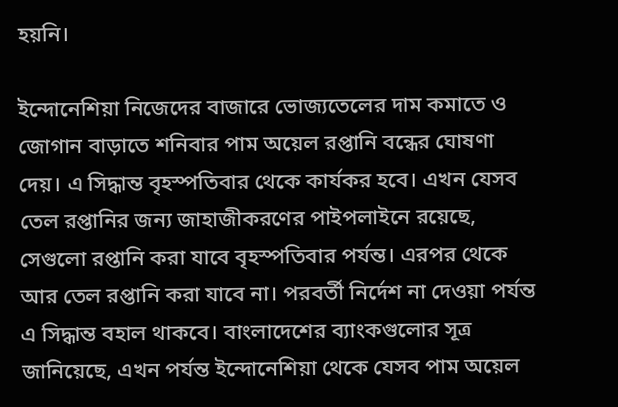হয়নি।

ইন্দোনেশিয়া নিজেদের বাজারে ভোজ্যতেলের দাম কমাতে ও জোগান বাড়াতে শনিবার পাম অয়েল রপ্তানি বন্ধের ঘোষণা দেয়। এ সিদ্ধান্ত বৃহস্পতিবার থেকে কার্যকর হবে। এখন যেসব তেল রপ্তানির জন্য জাহাজীকরণের পাইপলাইনে রয়েছে, সেগুলো রপ্তানি করা যাবে বৃহস্পতিবার পর্যন্ত। এরপর থেকে আর তেল রপ্তানি করা যাবে না। পরবর্তী নির্দেশ না দেওয়া পর্যন্ত এ সিদ্ধান্ত বহাল থাকবে। বাংলাদেশের ব্যাংকগুলোর সূত্র জানিয়েছে, এখন পর্যন্ত ইন্দোনেশিয়া থেকে যেসব পাম অয়েল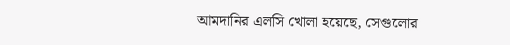আমদানির এলসি খোলা হয়েছে, সেগুলোর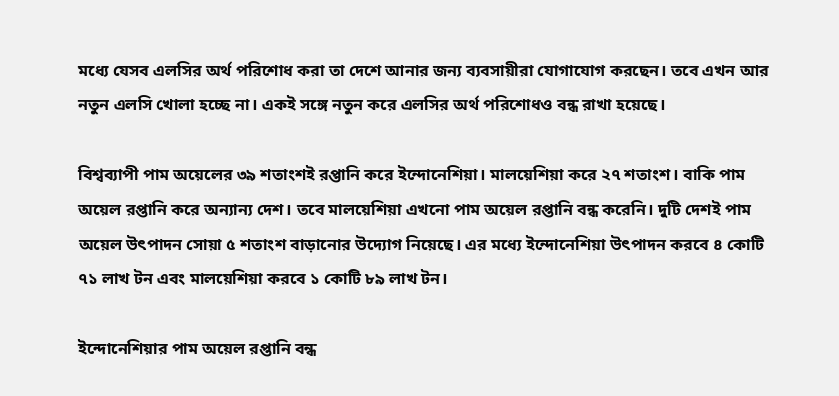মধ্যে যেসব এলসির অর্থ পরিশোধ করা তা দেশে আনার জন্য ব্যবসায়ীরা যোগাযোগ করছেন। তবে এখন আর নতুন এলসি খোলা হচ্ছে না। একই সঙ্গে নতুন করে এলসির অর্থ পরিশোধও বন্ধ রাখা হয়েছে।

বিশ্বব্যাপী পাম অয়েলের ৩৯ শতাংশই রপ্তানি করে ইন্দোনেশিয়া। মালয়েশিয়া করে ২৭ শতাংশ। বাকি পাম অয়েল রপ্তানি করে অন্যান্য দেশ। তবে মালয়েশিয়া এখনো পাম অয়েল রপ্তানি বন্ধ করেনি। দুটি দেশই পাম অয়েল উৎপাদন সোয়া ৫ শতাংশ বাড়ানোর উদ্যোগ নিয়েছে। এর মধ্যে ইন্দোনেশিয়া উৎপাদন করবে ৪ কোটি ৭১ লাখ টন এবং মালয়েশিয়া করবে ১ কোটি ৮৯ লাখ টন।

ইন্দোনেশিয়ার পাম অয়েল রপ্তানি বন্ধ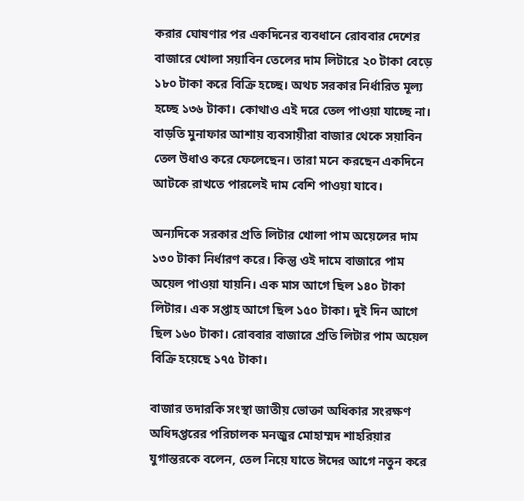করার ঘোষণার পর একদিনের ব্যবধানে রোববার দেশের বাজারে খোলা সয়াবিন তেলের দাম লিটারে ২০ টাকা বেড়ে ১৮০ টাকা করে বিক্রি হচ্ছে। অথচ সরকার নির্ধারিত মূল্য হচ্ছে ১৩৬ টাকা। কোথাও এই দরে তেল পাওয়া যাচ্ছে না। বাড়তি মুনাফার আশায় ব্যবসায়ীরা বাজার থেকে সয়াবিন তেল উধাও করে ফেলেছেন। তারা মনে করছেন একদিনে আটকে রাখতে পারলেই দাম বেশি পাওয়া যাবে।

অন্যদিকে সরকার প্রতি লিটার খোলা পাম অয়েলের দাম ১৩০ টাকা নির্ধারণ করে। কিন্তু ওই দামে বাজারে পাম অয়েল পাওয়া যায়নি। এক মাস আগে ছিল ১৪০ টাকা লিটার। এক সপ্তাহ আগে ছিল ১৫০ টাকা। দুই দিন আগে ছিল ১৬০ টাকা। রোববার বাজারে প্রতি লিটার পাম অয়েল বিক্রি হয়েছে ১৭৫ টাকা।

বাজার তদারকি সংস্থা জাতীয় ভোক্তা অধিকার সংরক্ষণ অধিদপ্তরের পরিচালক মনজুর মোহাম্মদ শাহরিয়ার যুগান্তরকে বলেন, তেল নিয়ে যাতে ঈদের আগে নতুন করে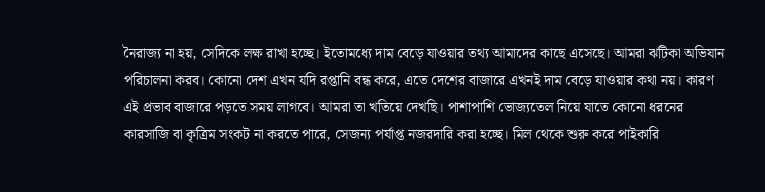নৈরাজ্য না হয়, সেদিকে লক্ষ রাখা হচ্ছে। ইতোমধ্যে দাম বেড়ে যাওয়ার তথ্য আমাদের কাছে এসেছে। আমরা ঝটিকা অভিযান পরিচালনা করব। কোনো দেশ এখন যদি রপ্তানি বন্ধ করে, এতে দেশের বাজারে এখনই দাম বেড়ে যাওয়ার কথা নয়। কারণ এই প্রভাব বাজারে পড়তে সময় লাগবে। আমরা তা খতিয়ে দেখছি। পাশাপাশি ভোজ্যতেল নিয়ে যাতে কোনো ধরনের কারসাজি বা কৃত্রিম সংকট না করতে পারে, সেজন্য পর্যাপ্ত নজরদারি করা হচ্ছে। মিল থেকে শুরু করে পাইকারি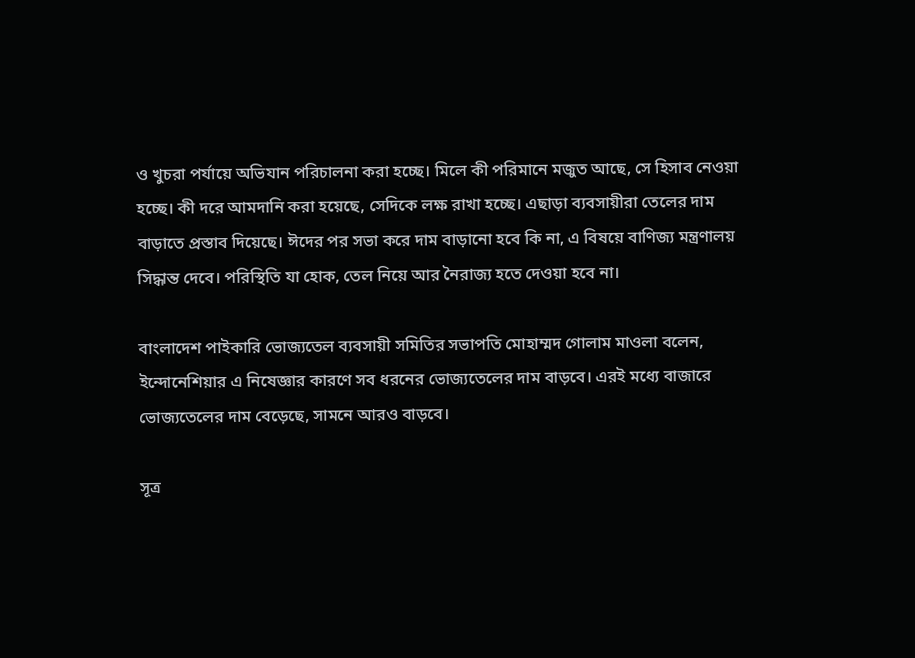ও খুচরা পর্যায়ে অভিযান পরিচালনা করা হচ্ছে। মিলে কী পরিমানে মজুত আছে, সে হিসাব নেওয়া হচ্ছে। কী দরে আমদানি করা হয়েছে, সেদিকে লক্ষ রাখা হচ্ছে। এছাড়া ব্যবসায়ীরা তেলের দাম বাড়াতে প্রস্তাব দিয়েছে। ঈদের পর সভা করে দাম বাড়ানো হবে কি না, এ বিষয়ে বাণিজ্য মন্ত্রণালয় সিদ্ধান্ত দেবে। পরিস্থিতি যা হোক, তেল নিয়ে আর নৈরাজ্য হতে দেওয়া হবে না।

বাংলাদেশ পাইকারি ভোজ্যতেল ব্যবসায়ী সমিতির সভাপতি মোহাম্মদ গোলাম মাওলা বলেন, ইন্দোনেশিয়ার এ নিষেজ্ঞার কারণে সব ধরনের ভোজ্যতেলের দাম বাড়বে। এরই মধ্যে বাজারে ভোজ্যতেলের দাম বেড়েছে, সামনে আরও বাড়বে।

সূত্র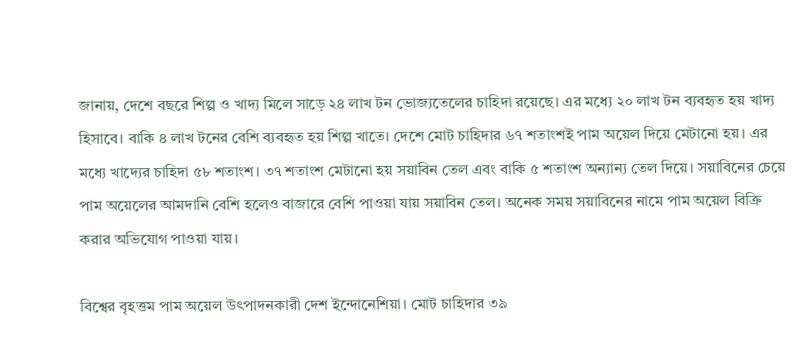জানায়, দেশে বছরে শিল্প ও খাদ্য মিলে সাড়ে ২৪ লাখ টন ভোজ্যতেলের চাহিদা রয়েছে। এর মধ্যে ২০ লাখ টন ব্যবহৃত হয় খাদ্য হিসাবে। বাকি ৪ লাখ টনের বেশি ব্যবহৃত হয় শিল্প খাতে। দেশে মোট চাহিদার ৬৭ শতাংশই পাম অয়েল দিয়ে মেটানো হয়। এর মধ্যে খাদ্যের চাহিদা ৫৮ শতাংশ। ৩৭ শতাংশ মেটানো হয় সয়াবিন তেল এবং বাকি ৫ শতাংশ অন্যান্য তেল দিয়ে। সয়াবিনের চেয়ে পাম অয়েলের আমদানি বেশি হলেও বাজারে বেশি পাওয়া যায় সয়াবিন তেল। অনেক সময় সয়াবিনের নামে পাম অয়েল বিক্রি করার অভিযোগ পাওয়া যায়।

বিশ্বের বৃহত্তম পাম অয়েল উৎপাদনকারী দেশ ইন্দোনেশিয়া। মোট চাহিদার ৩৯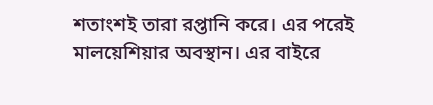শতাংশই তারা রপ্তানি করে। এর পরেই মালয়েশিয়ার অবস্থান। এর বাইরে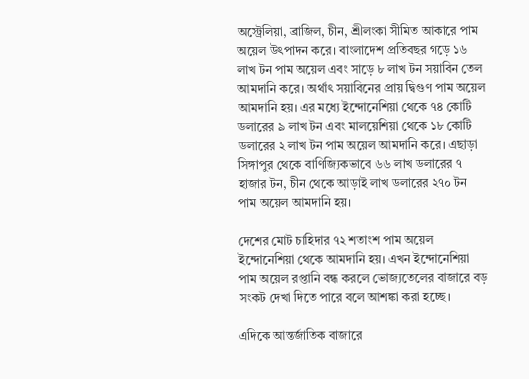অস্ট্রেলিয়া, ব্রাজিল, চীন, শ্রীলংকা সীমিত আকারে পাম অয়েল উৎপাদন করে। বাংলাদেশ প্রতিবছর গড়ে ১৬ লাখ টন পাম অয়েল এবং সাড়ে ৮ লাখ টন সয়াবিন তেল আমদানি করে। অর্থাৎ সয়াবিনের প্রায় দ্বিগুণ পাম অয়েল আমদানি হয়। এর মধ্যে ইন্দোনেশিয়া থেকে ৭৪ কোটি ডলারের ৯ লাখ টন এবং মালয়েশিয়া থেকে ১৮ কোটি ডলারের ২ লাখ টন পাম অয়েল আমদানি করে। এছাড়া সিঙ্গাপুর থেকে বাণিজ্যিকভাবে ৬৬ লাখ ডলারের ৭ হাজার টন, চীন থেকে আড়াই লাখ ডলারের ২৭০ টন পাম অয়েল আমদানি হয়।

দেশের মোট চাহিদার ৭২ শতাংশ পাম অয়েল ইন্দোনেশিয়া থেকে আমদানি হয়। এখন ইন্দোনেশিয়া পাম অয়েল রপ্তানি বন্ধ করলে ভোজ্যতেলের বাজারে বড় সংকট দেখা দিতে পারে বলে আশঙ্কা করা হচ্ছে।

এদিকে আন্তর্জাতিক বাজারে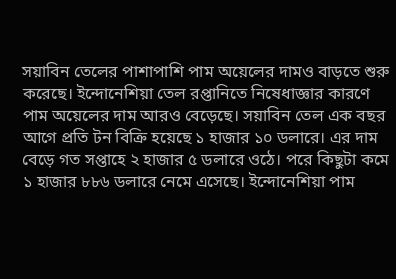সয়াবিন তেলের পাশাপাশি পাম অয়েলের দামও বাড়তে শুরু করেছে। ইন্দোনেশিয়া তেল রপ্তানিতে নিষেধাজ্ঞার কারণে পাম অয়েলের দাম আরও বেড়েছে। সয়াবিন তেল এক বছর আগে প্রতি টন বিক্রি হয়েছে ১ হাজার ১০ ডলারে। এর দাম বেড়ে গত সপ্তাহে ২ হাজার ৫ ডলারে ওঠে। পরে কিছুটা কমে ১ হাজার ৮৮৬ ডলারে নেমে এসেছে। ইন্দোনেশিয়া পাম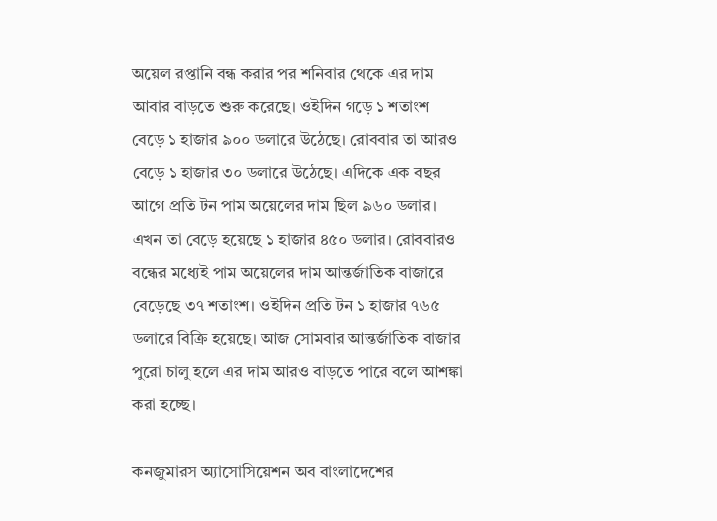অয়েল রপ্তানি বন্ধ করার পর শনিবার থেকে এর দাম আবার বাড়তে শুরু করেছে। ওইদিন গড়ে ১ শতাংশ বেড়ে ১ হাজার ৯০০ ডলারে উঠেছে। রোববার তা আরও বেড়ে ১ হাজার ৩০ ডলারে উঠেছে। এদিকে এক বছর আগে প্রতি টন পাম অয়েলের দাম ছিল ৯৬০ ডলার। এখন তা বেড়ে হয়েছে ১ হাজার ৪৫০ ডলার। রোববারও বন্ধের মধ্যেই পাম অয়েলের দাম আন্তর্জাতিক বাজারে বেড়েছে ৩৭ শতাংশ। ওইদিন প্রতি টন ১ হাজার ৭৬৫ ডলারে বিক্রি হয়েছে। আজ সোমবার আন্তর্জাতিক বাজার পুরো চালু হলে এর দাম আরও বাড়তে পারে বলে আশঙ্কা করা হচ্ছে।

কনজুমারস অ্যাসোসিয়েশন অব বাংলাদেশের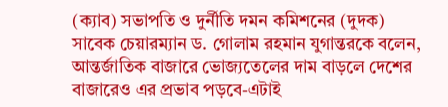(ক্যাব) সভাপতি ও দুর্নীতি দমন কমিশনের (দুদক) সাবেক চেয়ারম্যান ড. গোলাম রহমান যুগান্তরকে বলেন, আন্তর্জাতিক বাজারে ভোজ্যতেলের দাম বাড়লে দেশের বাজারেও এর প্রভাব পড়বে-এটাই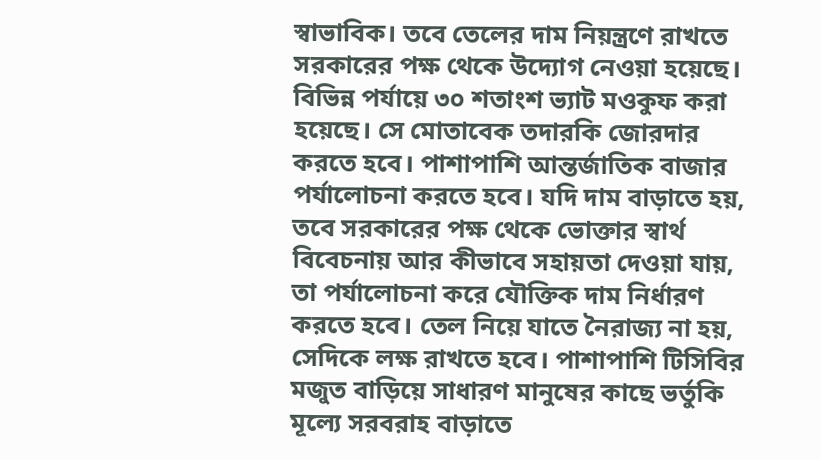স্বাভাবিক। তবে তেলের দাম নিয়ন্ত্রণে রাখতে সরকারের পক্ষ থেকে উদ্যোগ নেওয়া হয়েছে। বিভিন্ন পর্যায়ে ৩০ শতাংশ ভ্যাট মওকুফ করা হয়েছে। সে মোতাবেক তদারকি জোরদার করতে হবে। পাশাপাশি আন্তর্জাতিক বাজার পর্যালোচনা করতে হবে। যদি দাম বাড়াতে হয়, তবে সরকারের পক্ষ থেকে ভোক্তার স্বার্থ বিবেচনায় আর কীভাবে সহায়তা দেওয়া যায়, তা পর্যালোচনা করে যৌক্তিক দাম নির্ধারণ করতে হবে। তেল নিয়ে যাতে নৈরাজ্য না হয়, সেদিকে লক্ষ রাখতে হবে। পাশাপাশি টিসিবির মজুত বাড়িয়ে সাধারণ মানুষের কাছে ভর্তুকি মূল্যে সরবরাহ বাড়াতে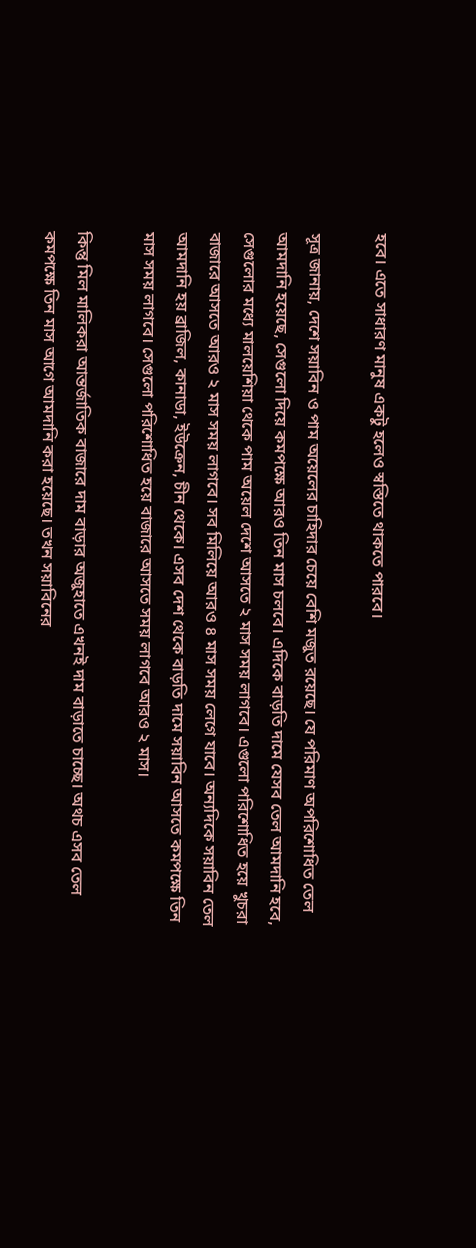হবে। এতে সাধারণ মানুষ একটু হলেও স্বস্তিতে থাকতে পারবে।

সূত্র জানায়, দেশে সয়াবিন ও পাম অয়েলের চাহিদার চেয়ে বেশি মজুত রয়েছে। যে পরিমাণ অপরিশোধিত তেল আমদানি হয়েছে, সেগুলো দিয়ে কমপক্ষে আরও তিন মাস চলবে। এদিকে বাড়তি দামে যেসব তেল আমদানি হবে, সেগুলোর মধ্যে মালয়েশিয়া থেকে পাম অয়েল দেশে আসতে ২ মাস সময় লাগবে। এগুলো পরিশোধিত হয়ে খুচরা বাজারে আসতে আরও ২ মাস সময় লাগবে। সব মিলিয়ে আরও ৪ মাস সময় লেগে যাবে। অন্যদিকে সয়াবিন তেল আমদানি হয় ব্রাজিল, কানাডা, ইউক্রেন, চীন থেকে। এসব দেশ থেকে বাড়তি দামে সয়াবিন আসতে কমপক্ষে তিন মাস সময় লাগবে। সেগুলো পরিশোধিত হয়ে বাজারে আসতে সময় লাগবে আরও ২ মাস।

কিন্তু মিল মালিকরা আন্তর্জাতিক বাজারে দাম বাড়ার অজুহাতে এখনই দাম বাড়াতে চাচ্ছে। অথচ এসব তেল কমপক্ষে তিন মাস আগে আমদানি করা হয়েছে। তখন সয়াবিনের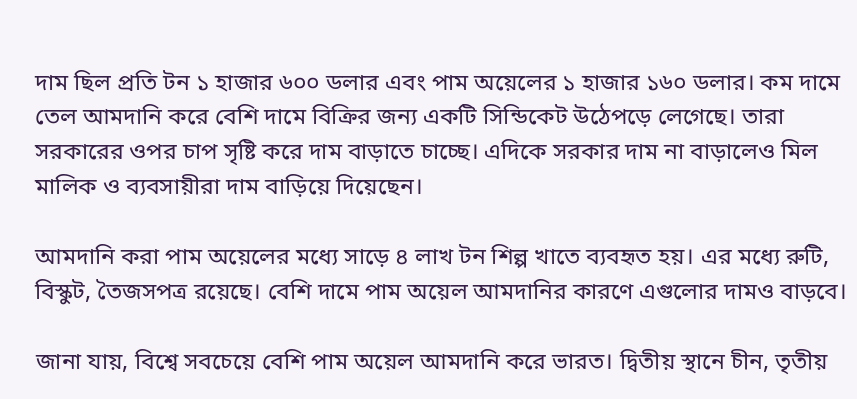দাম ছিল প্রতি টন ১ হাজার ৬০০ ডলার এবং পাম অয়েলের ১ হাজার ১৬০ ডলার। কম দামে তেল আমদানি করে বেশি দামে বিক্রির জন্য একটি সিন্ডিকেট উঠেপড়ে লেগেছে। তারা সরকারের ওপর চাপ সৃষ্টি করে দাম বাড়াতে চাচ্ছে। এদিকে সরকার দাম না বাড়ালেও মিল মালিক ও ব্যবসায়ীরা দাম বাড়িয়ে দিয়েছেন।

আমদানি করা পাম অয়েলের মধ্যে সাড়ে ৪ লাখ টন শিল্প খাতে ব্যবহৃত হয়। এর মধ্যে রুটি, বিস্কুট, তৈজসপত্র রয়েছে। বেশি দামে পাম অয়েল আমদানির কারণে এগুলোর দামও বাড়বে।

জানা যায়, বিশ্বে সবচেয়ে বেশি পাম অয়েল আমদানি করে ভারত। দ্বিতীয় স্থানে চীন, তৃতীয়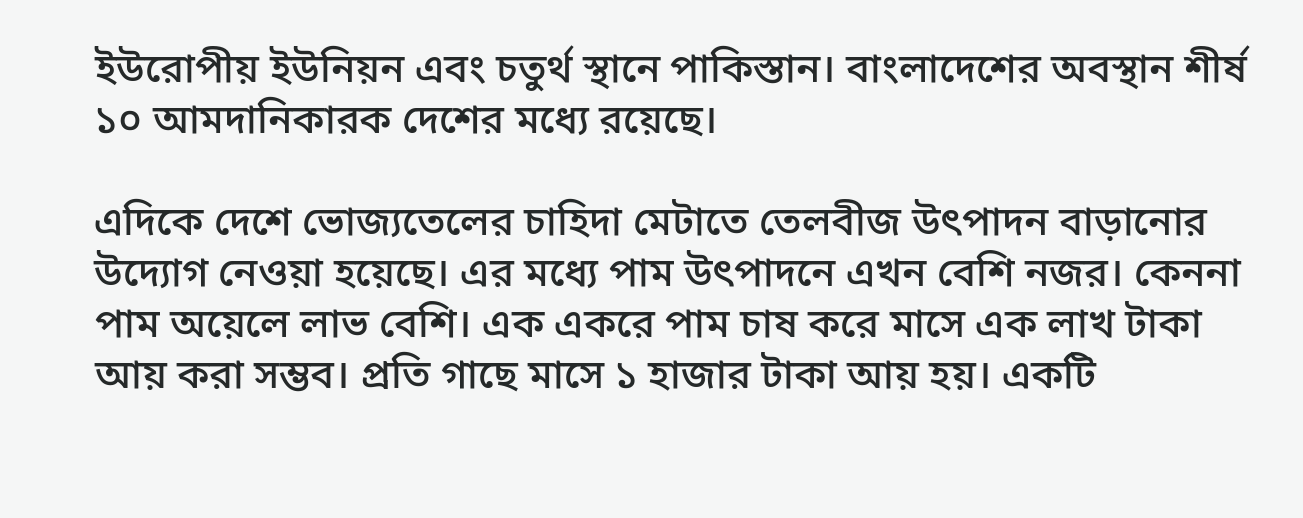ইউরোপীয় ইউনিয়ন এবং চতুর্থ স্থানে পাকিস্তান। বাংলাদেশের অবস্থান শীর্ষ ১০ আমদানিকারক দেশের মধ্যে রয়েছে।

এদিকে দেশে ভোজ্যতেলের চাহিদা মেটাতে তেলবীজ উৎপাদন বাড়ানোর উদ্যোগ নেওয়া হয়েছে। এর মধ্যে পাম উৎপাদনে এখন বেশি নজর। কেননা পাম অয়েলে লাভ বেশি। এক একরে পাম চাষ করে মাসে এক লাখ টাকা আয় করা সম্ভব। প্রতি গাছে মাসে ১ হাজার টাকা আয় হয়। একটি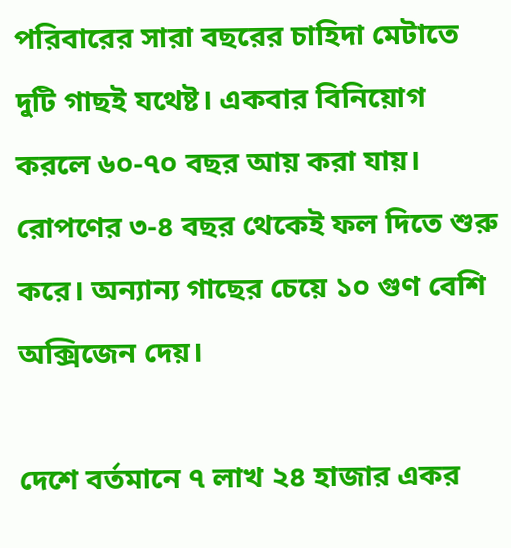পরিবারের সারা বছরের চাহিদা মেটাতে দুটি গাছই যথেষ্ট। একবার বিনিয়োগ করলে ৬০-৭০ বছর আয় করা যায়। রোপণের ৩-৪ বছর থেকেই ফল দিতে শুরু করে। অন্যান্য গাছের চেয়ে ১০ গুণ বেশি অক্সিজেন দেয়।

দেশে বর্তমানে ৭ লাখ ২৪ হাজার একর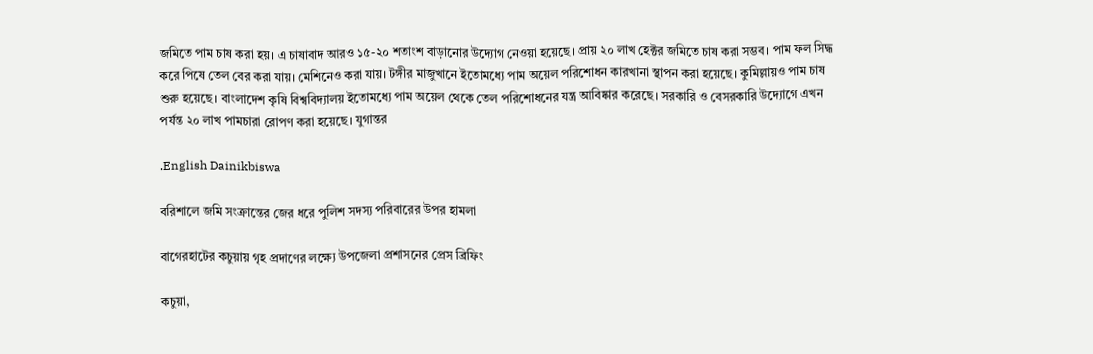জমিতে পাম চাষ করা হয়। এ চাষাবাদ আরও ১৫-২০ শতাংশ বাড়ানোর উদ্যোগ নেওয়া হয়েছে। প্রায় ২০ লাখ হেক্টর জমিতে চাষ করা সম্ভব। পাম ফল সিদ্ধ করে পিষে তেল বের করা যায়। মেশিনেও করা যায়। টঙ্গীর মাজুখানে ইতোমধ্যে পাম অয়েল পরিশোধন কারখানা স্থাপন করা হয়েছে। কুমিল্লায়ও পাম চাষ শুরু হয়েছে। বাংলাদেশ কৃষি বিশ্ববিদ্যালয় ইতোমধ্যে পাম অয়েল থেকে তেল পরিশোধনের যন্ত্র আবিষ্কার করেছে। সরকারি ও বেসরকারি উদ্যোগে এখন পর্যন্ত ২০ লাখ পামচারা রোপণ করা হয়েছে। যুগান্তর

.English Dainikbiswa

বরিশালে জমি সংক্রান্তের জের ধরে পুলিশ সদস্য পরিবারের উপর হামলা

বাগেরহাটের কচুয়ায় গৃহ প্রদাণের লক্ষ্যে উপজেলা প্রশাসনের প্রেস ব্রিফিং

কচুয়া,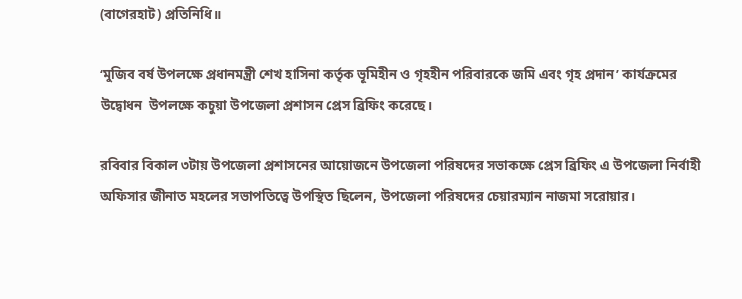(বাগেরহাট) প্রতিনিধি॥

‘মুজিব বর্ষ উপলক্ষে প্রধানমন্ত্রী শেখ হাসিনা কর্তৃক ভূমিহীন ও গৃহহীন পরিবারকে জমি এবং গৃহ প্রদান’ কার্যক্রমের উদ্বোধন  উপলক্ষে কচুয়া উপজেলা প্রশাসন প্রেস ব্রিফিং করেছে।

রবিবার বিকাল ৩টায় উপজেলা প্রশাসনের আয়োজনে উপজেলা পরিষদের সভাকক্ষে প্রেস ব্রিফিং এ উপজেলা নির্বাহী অফিসার জীনাত মহলের সভাপতিত্বে উপস্থিত ছিলেন, উপজেলা পরিষদের চেয়ারম্যান নাজমা সরোয়ার।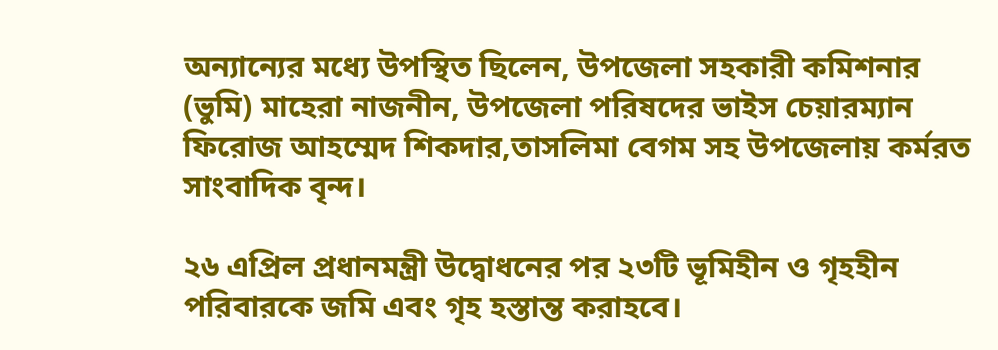অন্যান্যের মধ্যে উপস্থিত ছিলেন, উপজেলা সহকারী কমিশনার (ভুমি) মাহেরা নাজনীন, উপজেলা পরিষদের ভাইস চেয়ারম্যান ফিরোজ আহম্মেদ শিকদার,তাসলিমা বেগম সহ উপজেলায় কর্মরত সাংবাদিক বৃন্দ।

২৬ এপ্রিল প্রধানমন্ত্রী উদ্বোধনের পর ২৩টি ভূমিহীন ও গৃহহীন পরিবারকে জমি এবং গৃহ হস্তান্ত করাহবে।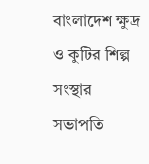বাংলাদেশ ক্ষুদ্র ও কুটির শিল্প সংস্থার সভাপতি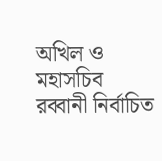অখিল ও মহাসচিব রব্বানী নির্বাচিত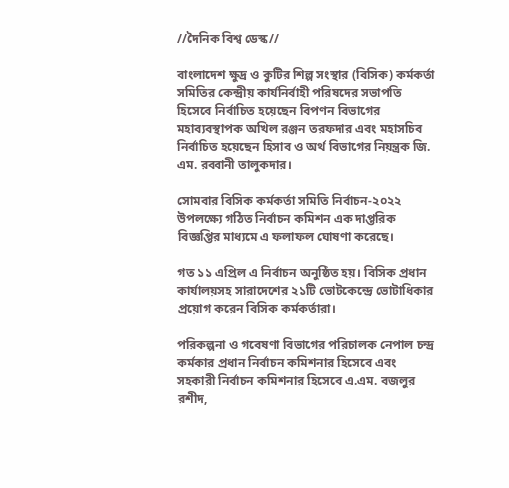//দৈনিক বিশ্ব ডেস্ক//

বাংলাদেশ ক্ষুদ্র ও কুটির শিল্প সংস্থার (বিসিক) কর্মকর্তা সমিতির কেন্দ্রীয় কার্যনির্বাহী পরিষদের সভাপতি হিসেবে নির্বাচিত হয়েছেন বিপণন বিভাগের মহাব্যবস্থাপক অখিল রঞ্জন তরফদার এবং মহাসচিব নির্বাচিত হয়েছেন হিসাব ও অর্থ বিভাগের নিয়ন্ত্রক জি. এম. রব্বানী তালুকদার।

সোমবার বিসিক কর্মকর্তা সমিতি নির্বাচন-২০২২ উপলক্ষ্যে গঠিত নির্বাচন কমিশন এক দাপ্তরিক বিজ্ঞপ্তির মাধ্যমে এ ফলাফল ঘোষণা করেছে।

গত ১১ এপ্রিল এ নির্বাচন অনুষ্ঠিত হয়। বিসিক প্রধান কার্যালয়সহ সারাদেশের ২১টি ভোটকেন্দ্রে ভোটাধিকার প্রয়োগ করেন বিসিক কর্মকর্তারা।

পরিকল্পনা ও গবেষণা বিভাগের পরিচালক নেপাল চন্দ্র কর্মকার প্রধান নির্বাচন কমিশনার হিসেবে এবং সহকারী নির্বাচন কমিশনার হিসেবে এ.এম. বজলুর রশীদ,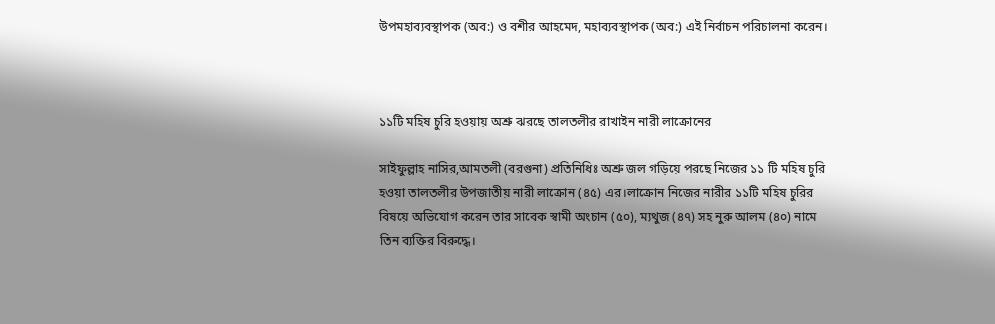উপমহাব্যবস্থাপক (অব:) ও বশীর আহমেদ, মহাব্যবস্থাপক (অব:) এই নির্বাচন পরিচালনা করেন।



১১টি মহিষ চুরি হওয়ায় অশ্রু ঝরছে তালতলীর রাখাইন নারী লাক্রোনের

সাইফুল্লাহ নাসির,আমতলী (বরগুনা) প্রতিনিধিঃ অশ্রু জল গড়িয়ে পরছে নিজের ১১ টি মহিষ চুরি হওয়া তালতলীর উপজাতীয় নারী লাক্রোন (৪৫) এর।লাক্রোন নিজের নারীর ১১টি মহিষ চুরির বিষয়ে অভিযোগ করেন তার সাবেক স্বামী অংচান (৫০), ম্যথুজ (৪৭) সহ নুরু আলম (৪০) নামে তিন ব্যক্তির বিরুদ্ধে।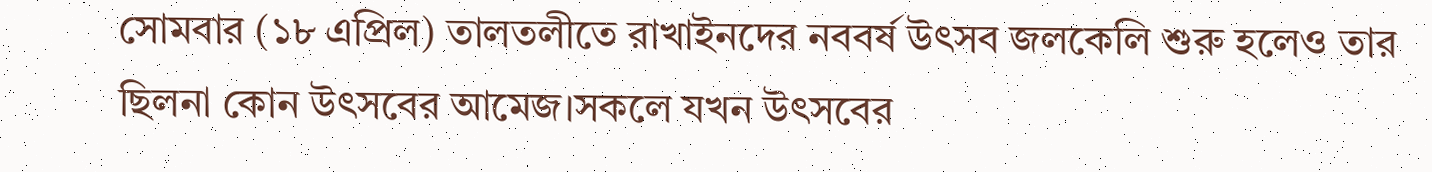সোমবার (১৮ এপ্রিল) তালতলীতে রাখাইনদের নববর্ষ উৎসব জলকেলি শুরু হলেও তার ছিলনা কোন উৎসবের আমেজ।সকলে যখন উৎসবের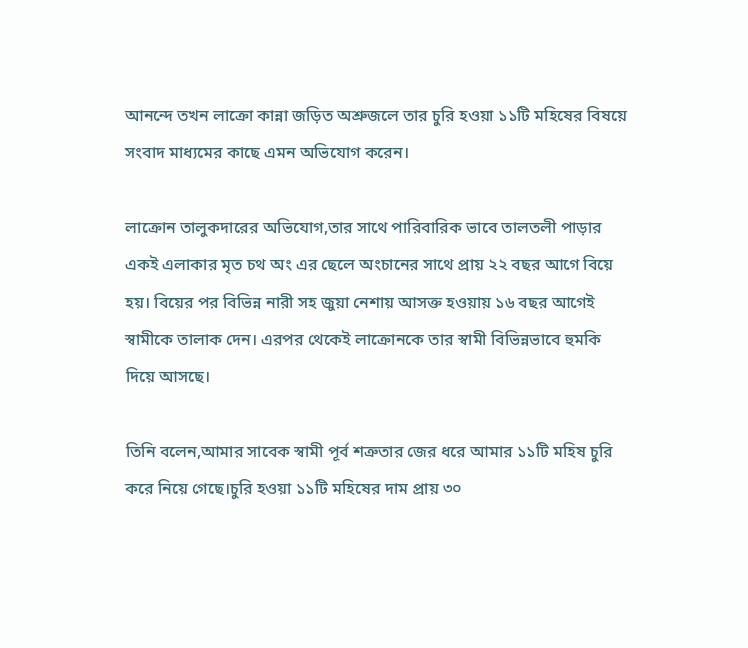আনন্দে তখন লাক্রো কান্না জড়িত অশ্রুজলে তার চুরি হওয়া ১১টি মহিষের বিষয়ে সংবাদ মাধ্যমের কাছে এমন অভিযোগ করেন।

লাক্রোন তালুকদারের অভিযোগ,তার সাথে পারিবারিক ভাবে তালতলী পাড়ার একই এলাকার মৃত চথ অং এর ছেলে অংচানের সাথে প্রায় ২২ বছর আগে বিয়ে হয়। বিয়ের পর বিভিন্ন নারী সহ জুয়া নেশায় আসক্ত হওয়ায় ১৬ বছর আগেই স্বামীকে তালাক দেন। এরপর থেকেই লাক্রোনকে তার স্বামী বিভিন্নভাবে হুমকি দিয়ে আসছে।

তিনি বলেন,আমার সাবেক স্বামী পূর্ব শত্রুতার জের ধরে আমার ১১টি মহিষ চুরি করে নিয়ে গেছে।চুরি হওয়া ১১টি মহিষের দাম প্রায় ৩০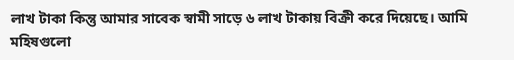লাখ টাকা কিন্তু আমার সাবেক স্বামী সাড়ে ৬ লাখ টাকায় বিক্রী করে দিয়েছে। আমি মহিষগুলো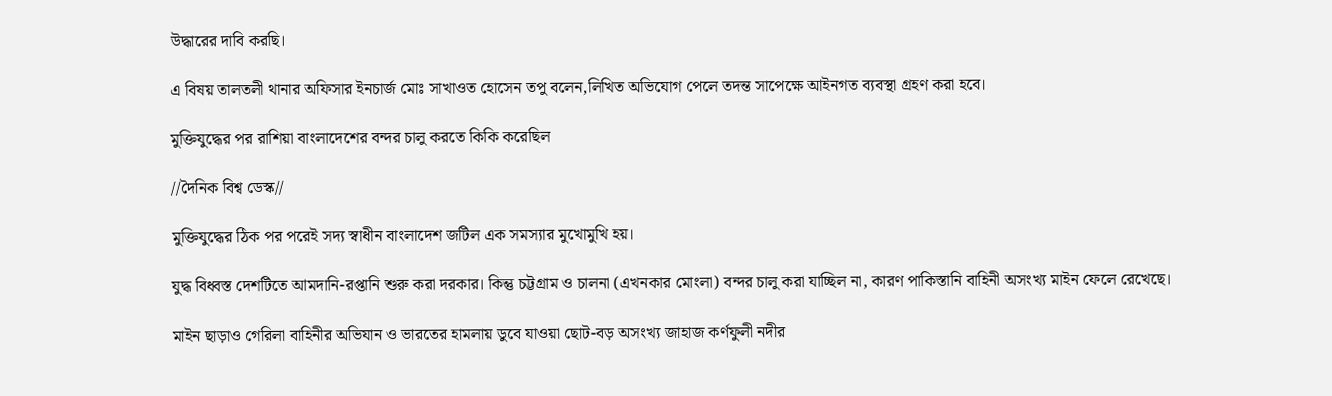উদ্ধারের দাবি করছি।

এ বিষয় তালতলী থানার অফিসার ইনচার্জ মোঃ সাখাওত হোসেন তপু বলেন,লিখিত অভিযোগ পেলে তদন্ত সাপেক্ষে আইনগত ব্যবস্থা গ্রহণ করা হবে।

মুক্তিযুদ্ধের পর রাশিয়া বাংলাদেশের বন্দর চালু করতে কিকি করেছিল

//দৈনিক বিশ্ব ডেস্ক//

মুক্তিযুদ্ধের ঠিক পর পরেই সদ্য স্বাধীন বাংলাদেশ জটিল এক সমস্যার মুখোমুখি হয়।

যুদ্ধ বিধ্বস্ত দেশটিতে আমদানি-রপ্তানি শুরু করা দরকার। কিন্তু চট্টগ্রাম ও চালনা (এখনকার মোংলা) বন্দর চালু করা যাচ্ছিল না, কারণ পাকিস্তানি বাহিনী অসংখ্য মাইন ফেলে রেখেছে।

মাইন ছাড়াও গেরিলা বাহিনীর অভিযান ও ভারতের হামলায় ডুবে যাওয়া ছোট-বড় অসংখ্য জাহাজ কর্ণফুলী নদীর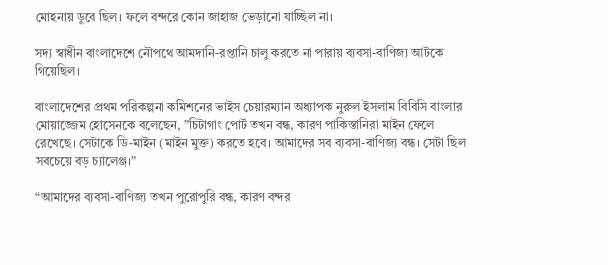মোহনায় ডুবে ছিল। ফলে বন্দরে কোন জাহাজ ভেড়ানো যাচ্ছিল না।

সদ্য স্বাধীন বাংলাদেশে নৌপথে আমদানি-রপ্তানি চালু করতে না পারায় ব্যবসা-বাণিজ্য আটকে গিয়েছিল।

বাংলাদেশের প্রথম পরিকল্পনা কমিশনের ভাইস চেয়ারম্যান অধ্যাপক নুরুল ইসলাম বিবিসি বাংলার মোয়াজ্জেম হোসেনকে বলেছেন, ”চিটাগাং পোর্ট তখন বন্ধ, কারণ পাকিস্তানিরা মাইন ফেলে রেখেছে। সেটাকে ডি-মাইন (মাইন মুক্ত) করতে হবে। আমাদের সব ব্যবসা-বাণিজ্য বন্ধ। সেটা ছিল সবচেয়ে বড় চ্যালেঞ্জ।”

“আমাদের ব্যবসা-বাণিজ্য তখন পুরোপুরি বন্ধ, কারণ বন্দর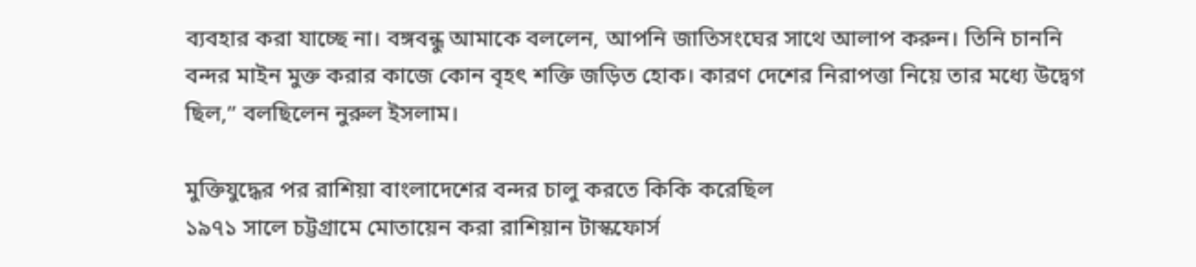ব্যবহার করা যাচ্ছে না। বঙ্গবন্ধু আমাকে বললেন, আপনি জাতিসংঘের সাথে আলাপ করুন। তিনি চাননি বন্দর মাইন মুক্ত করার কাজে কোন বৃহৎ শক্তি জড়িত হোক। কারণ দেশের নিরাপত্তা নিয়ে তার মধ্যে উদ্বেগ ছিল,” বলছিলেন নুরুল ইসলাম।

মুক্তিযুদ্ধের পর রাশিয়া বাংলাদেশের বন্দর চালু করতে কিকি করেছিল
১৯৭১ সালে চট্টগ্রামে মোতায়েন করা রাশিয়ান টাস্কফোর্স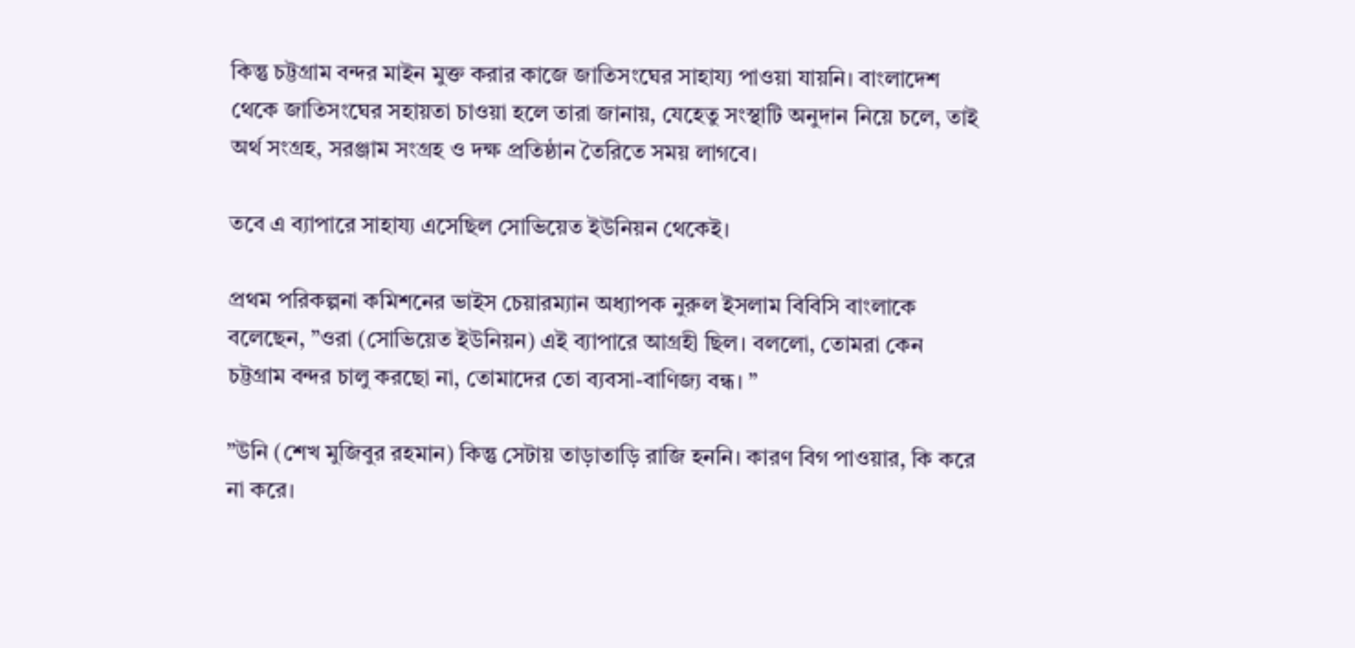কিন্তু চট্টগ্রাম বন্দর মাইন মুক্ত করার কাজে জাতিসংঘের সাহায্য পাওয়া যায়নি। বাংলাদেশ থেকে জাতিসংঘের সহায়তা চাওয়া হলে তারা জানায়, যেহেতু সংস্থাটি অনুদান নিয়ে চলে, তাই অর্থ সংগ্রহ, সরঞ্জাম সংগ্রহ ও দক্ষ প্রতিষ্ঠান তৈরিতে সময় লাগবে।

তবে এ ব্যাপারে সাহায্য এসেছিল সোভিয়েত ইউনিয়ন থেকেই।

প্রথম পরিকল্পনা কমিশনের ভাইস চেয়ারম্যান অধ্যাপক নুরুল ইসলাম বিবিসি বাংলাকে বলেছেন, ”ওরা (সোভিয়েত ইউনিয়ন) এই ব্যাপারে আগ্রহী ছিল। বললো, তোমরা কেন চট্টগ্রাম বন্দর চালু করছো না, তোমাদের তো ব্যবসা-বাণিজ্য বন্ধ। ”

”উনি (শেখ মুজিবুর রহমান) কিন্তু সেটায় তাড়াতাড়ি রাজি হননি। কারণ বিগ পাওয়ার, কি করে না করে।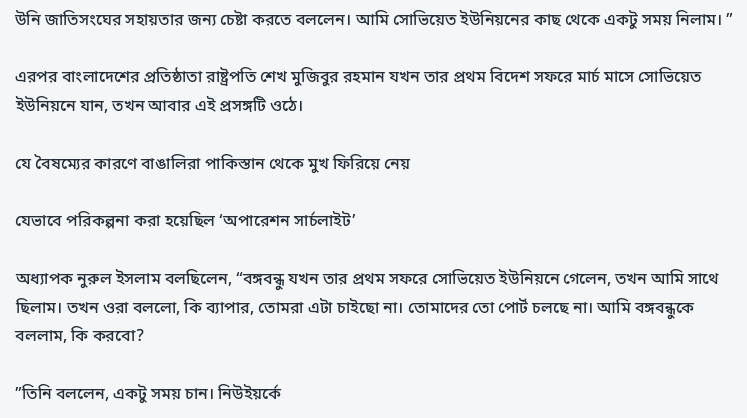উনি জাতিসংঘের সহায়তার জন্য চেষ্টা করতে বললেন। আমি সোভিয়েত ইউনিয়নের কাছ থেকে একটু সময় নিলাম। ”

এরপর বাংলাদেশের প্রতিষ্ঠাতা রাষ্ট্রপতি শেখ মুজিবুর রহমান যখন তার প্রথম বিদেশ সফরে মার্চ মাসে সোভিয়েত ইউনিয়নে যান, তখন আবার এই প্রসঙ্গটি ওঠে।

যে বৈষম্যের কারণে বাঙালিরা পাকিস্তান থেকে মুখ ফিরিয়ে নেয়

যেভাবে পরিকল্পনা করা হয়েছিল ‘অপারেশন সার্চলাইট’

অধ্যাপক নুরুল ইসলাম বলছিলেন, “বঙ্গবন্ধু যখন তার প্রথম সফরে সোভিয়েত ইউনিয়নে গেলেন, তখন আমি সাথে ছিলাম। তখন ওরা বললো, কি ব্যাপার, তোমরা এটা চাইছো না। তোমাদের তো পোর্ট চলছে না। আমি বঙ্গবন্ধুকে বললাম, কি করবো?

”তিনি বললেন, একটু সময় চান। নিউইয়র্কে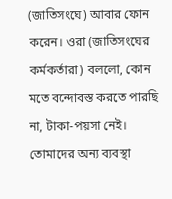(জাতিসংঘে) আবার ফোন করেন। ওরা (জাতিসংঘের কর্মকর্তারা) বললো, কোন মতে বন্দোবস্ত করতে পারছি না, টাকা-পয়সা নেই। তোমাদের অন্য ব্যবস্থা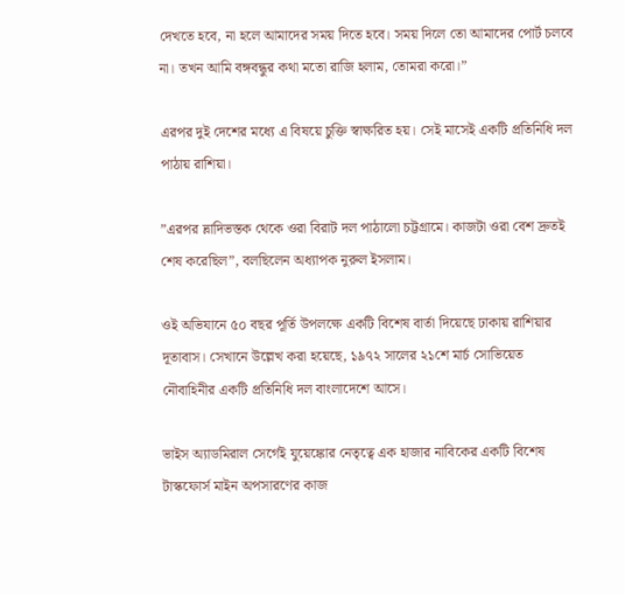দেখতে হবে, না হলে আমাদের সময় দিতে হবে। সময় দিলে তো আমাদের পোর্ট চলবে না। তখন আমি বঙ্গবন্ধুর কথা মতো রাজি হলাম, তোমরা করো।”

এরপর দুই দেশের মধ্যে এ বিষয়ে চুক্তি স্বাক্ষরিত হয়। সেই মাসেই একটি প্রতিনিধি দল পাঠায় রাশিয়া।

”এরপর ভ্লাদিভস্তক থেকে ওরা বিরাট দল পাঠালো চট্টগ্রামে। কাজটা ওরা বেশ দ্রুতই শেষ করেছিল”, বলছিলেন অধ্যাপক নুরুল ইসলাম।

ওই অভিযানে ৫০ বছর পূর্তি উপলক্ষে একটি বিশেষ বার্তা দিয়েছে ঢাকায় রাশিয়ার দূতাবাস। সেখানে উল্লেখ করা হয়েছে, ১৯৭২ সালের ২১শে মার্চ সোভিয়েত নৌবাহিনীর একটি প্রতিনিধি দল বাংলাদেশে আসে।

ভাইস অ্যাডমিরাল সের্গেই যুয়েঙ্কোর নেতৃত্বে এক হাজার নাবিকের একটি বিশেষ টাস্কফোর্স মাইন অপসারণের কাজ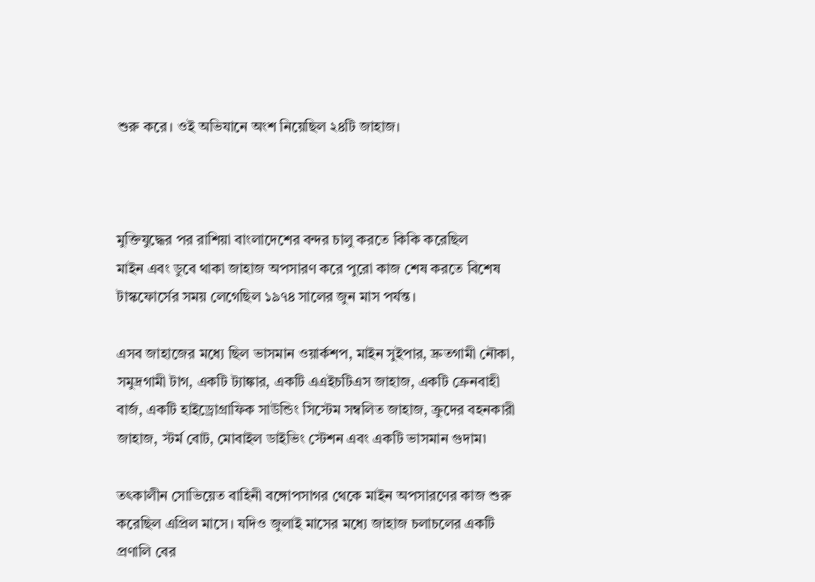শুরু করে। ওই অভিযানে অংশ নিয়েছিল ২৪টি জাহাজ।



মুক্তিযুদ্ধের পর রাশিয়া বাংলাদেশের বন্দর চালু করতে কিকি করেছিল
মাইন এবং ডুবে থাকা জাহাজ অপসারণ করে পুরো কাজ শেষ করতে বিশেষ টাস্কফোর্সের সময় লেগেছিল ১৯৭৪ সালের জুন মাস পর্যন্ত।

এসব জাহাজের মধ্যে ছিল ভাসমান ওয়ার্কশপ, মাইন সুইপার, দ্রুতগামী নৌকা, সমুদ্রগামী টাগ, একটি ট্যাঙ্কার, একটি এএইচটিএস জাহাজ, একটি ক্রেনবাহী বার্জ, একটি হাইড্রোগ্রাফিক সাউন্ডিং সিস্টেম সম্বলিত জাহাজ, ক্রুদের বহনকারী জাহাজ, স্টর্ম বোট, মোবাইল ডাইভিং স্টেশন এবং একটি ভাসমান গুদাম৷

তৎকালীন সোভিয়েত বাহিনী বঙ্গোপসাগর থেকে মাইন অপসারণের কাজ শুরু করেছিল এপ্রিল মাসে। যদিও জুলাই মাসের মধ্যে জাহাজ চলাচলের একটি প্রণালি বের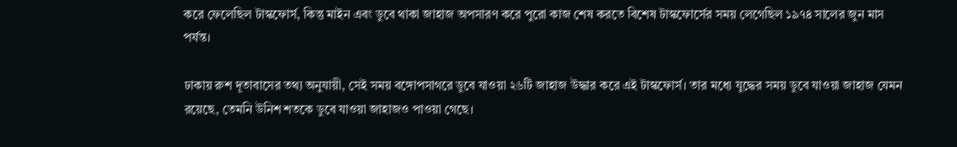করে ফেলেছিল টাস্কফোর্স, কিন্তু মাইন এবং ডুবে থাকা জাহাজ অপসারণ করে পুরো কাজ শেষ করতে বিশেষ টাস্কফোর্সের সময় লেগেছিল ১৯৭৪ সালের জুন মাস পর্যন্ত।

ঢাকায় রুশ দূতাবাসের তথ্য অনুযায়ী, সেই সময় বঙ্গোপসাগরে ডুবে যাওয়া ২৬টি জাহাজ উদ্ধার করে এই টাস্কফোর্স। তার মধ্যে যুদ্ধের সময় ডুবে যাওয়া জাহাজ যেমন রয়েছে, তেমনি উনিশ শতকে ডুবে যাওয়া জাহাজও পাওয়া গেছে।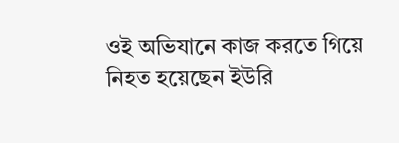ওই অভিযানে কাজ করতে গিয়ে নিহত হয়েছেন ইউরি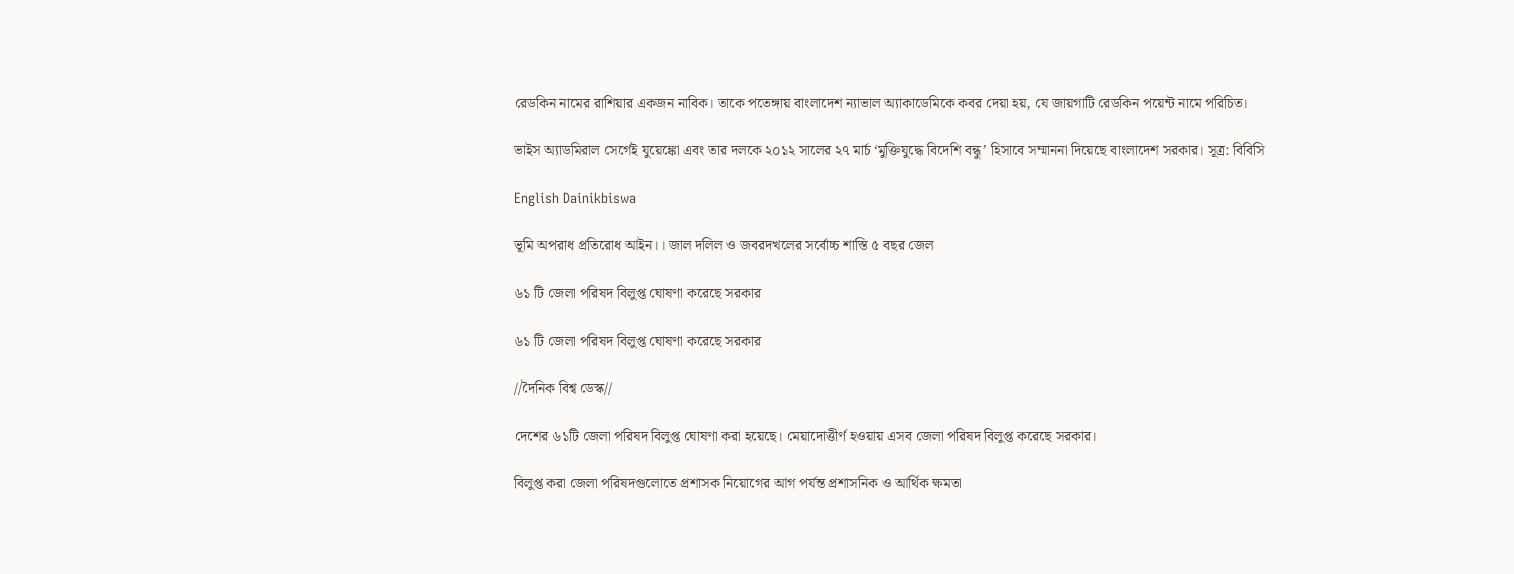রেডকিন নামের রাশিয়ার একজন নাবিক। তাকে পতেঙ্গায় বাংলাদেশ ন্যাভাল অ্যাকাডেমিকে কবর দেয়া হয়, যে জায়গাটি রেডকিন পয়েন্ট নামে পরিচিত।

ভাইস অ্যাডমিরাল সের্গেই যুয়েঙ্কো এবং তার দলকে ২০১২ সালের ২৭ মার্চ ‘মুক্তিযুদ্ধে বিদেশি বন্ধু’ হিসাবে সম্মাননা দিয়েছে বাংলাদেশ সরকার। সূত্র: বিবিসি

English Dainikbiswa

ভূমি অপরাধ প্রতিরোধ আইন।। জাল দলিল ও জবরদখলের সর্বোচ্চ শাস্তি ৫ বছর জেল

৬১ টি জেলা পরিষদ বিলুপ্ত ঘোষণা করেছে সরকার

৬১ টি জেলা পরিষদ বিলুপ্ত ঘোষণা করেছে সরকার

//দৈনিক বিশ্ব ডেস্ক//

দেশের ৬১টি জেলা পরিষদ বিলুপ্ত ঘোষণা করা হয়েছে। মেয়াদোত্তীর্ণ হওয়ায় এসব জেলা পরিষদ বিলুপ্ত করেছে সরকার।

বিলুপ্ত করা জেলা পরিষদগুলোতে প্রশাসক নিয়োগের আগ পর্যন্ত প্রশাসনিক ও আর্থিক ক্ষমতা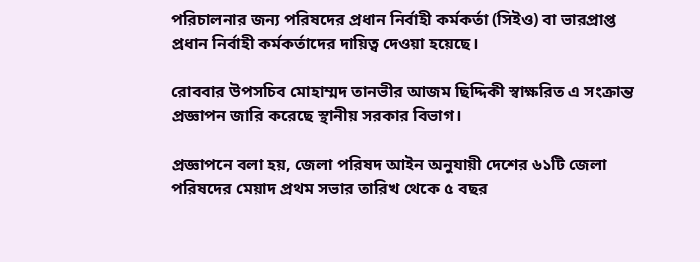পরিচালনার জন্য পরিষদের প্রধান নির্বাহী কর্মকর্তা (সিইও) বা ভারপ্রাপ্ত প্রধান নির্বাহী কর্মকর্তাদের দায়িত্ব দেওয়া হয়েছে।

রোববার উপসচিব মোহাম্মদ তানভীর আজম ছিদ্দিকী স্বাক্ষরিত এ সংক্রান্ত প্রজ্ঞাপন জারি করেছে স্থানীয় সরকার বিভাগ।

প্রজ্ঞাপনে বলা হয়, জেলা পরিষদ আইন অনুযায়ী দেশের ৬১টি জেলা পরিষদের মেয়াদ প্রথম সভার তারিখ থেকে ৫ বছর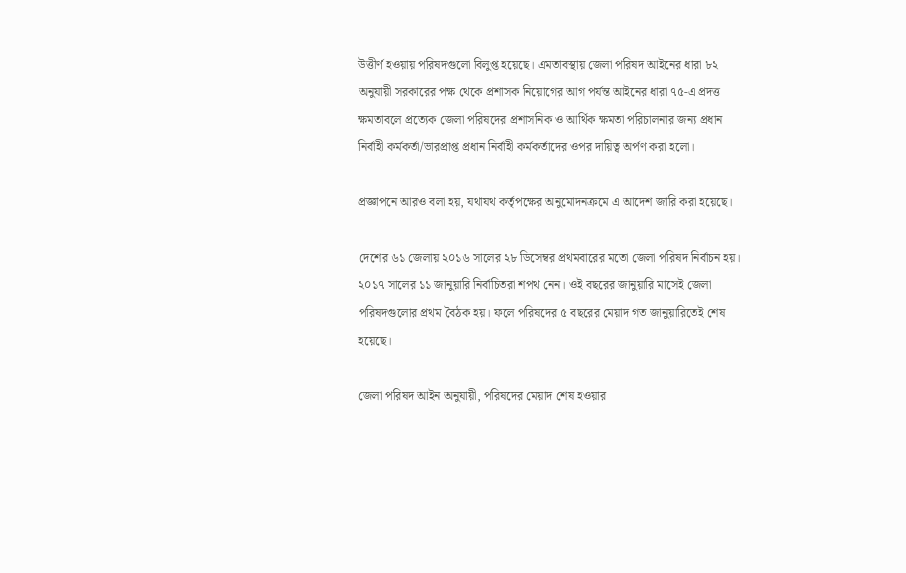উত্তীর্ণ হওয়ায় পরিষদগুলো বিলুপ্ত হয়েছে। এমতাবস্থায় জেলা পরিষদ আইনের ধারা ৮২ অনুযায়ী সরকারের পক্ষ থেকে প্রশাসক নিয়োগের আগ পর্যন্ত আইনের ধারা ৭৫-এ প্রদত্ত ক্ষমতাবলে প্রত্যেক জেলা পরিষদের প্রশাসনিক ও আর্থিক ক্ষমতা পরিচালনার জন্য প্রধান নির্বাহী কর্মকর্তা/ভারপ্রাপ্ত প্রধান নির্বাহী কর্মকর্তাদের ওপর দায়িত্ব অর্পণ করা হলো।

প্রজ্ঞাপনে আরও বলা হয়, যথাযথ কর্তৃপক্ষের অনুমোদনক্রমে এ আদেশ জারি করা হয়েছে।

দেশের ৬১ জেলায় ২০১৬ সালের ২৮ ডিসেম্বর প্রথমবারের মতো জেলা পরিষদ নির্বাচন হয়। ২০১৭ সালের ১১ জানুয়ারি নির্বাচিতরা শপথ নেন। ওই বছরের জানুয়ারি মাসেই জেলা পরিষদগুলোর প্রথম বৈঠক হয়। ফলে পরিষদের ৫ বছরের মেয়াদ গত জানুয়ারিতেই শেষ হয়েছে।

জেলা পরিষদ আইন অনুযায়ী, পরিষদের মেয়াদ শেষ হওয়ার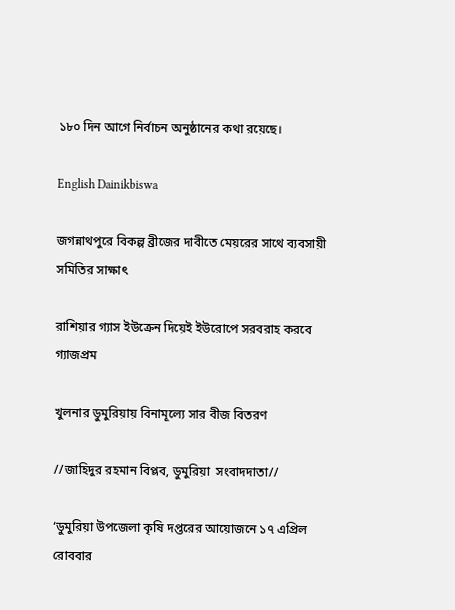১৮০ দিন আগে নির্বাচন অনুষ্ঠানের কথা রয়েছে।

English Dainikbiswa

জগন্নাথপুরে বিকল্প ব্রীজের দাবীতে মেয়রের সাথে ব্যবসায়ী সমিতির সাক্ষাৎ

রাশিয়ার গ্যাস ইউক্রেন দিয়েই ইউরোপে সরবরাহ করবে গ্যাজপ্রম

খুলনার ডুমুরিয়ায় বিনামূল‍্যে সার বীজ বিতরণ

//জাহিদুর রহমান বিপ্লব, ডুমুরিয়া  সংবাদদাতা//

‘ডুমুরিয়া উপজেলা কৃষি দপ্তরের আয়োজনে ১৭ এপ্রিল  রোববার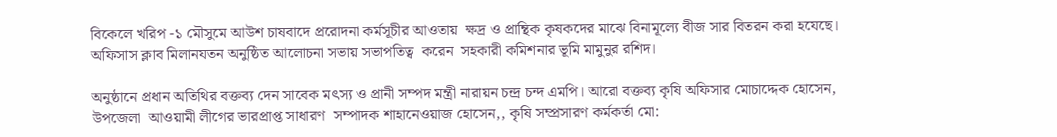বিকেলে খরিপ -১ মৌসুমে আউশ চাষবাদে প্ররোদনা কর্মসূচীর আওতায়  ক্ষদ্র ও প্রান্থিক কৃষকদের মাঝে বিনামূল‍্যে বীজ সার বিতরন করা হযেছে। অফিসাস ক্লাব মিলানযতন অনুষ্ঠিত আলোচনা সভায় সভাপতিত্ব  করেন  সহকারী কমিশনার ভূমি মামুনুর রশিদ।

অনুষ্ঠানে প্রধান অতিথির বক্তব‍্য দেন সাবেক মৎস‍্য ও প্রানী সম্পদ মন্ত্রী নারায়ন চন্দ্র চন্দ এমপি। আরো বক্তব‍্য কৃষি অফিসার মোচাদ্দেক হোসেন, উপজেলা  আওয়ামী লীগের ভারপ্রাপ্ত সাধারণ  সম্পাদক শাহানেওয়াজ হোসেন,, কৃষি সম্প্রসারণ কর্মকর্তা মো: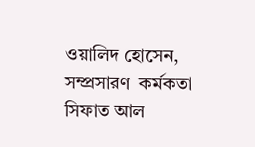ওয়ালিদ হোসেন, সম্প্রসারণ  কর্মকতা সিফাত আল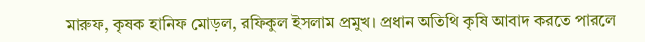মারুফ, কৃষক হানিফ মোড়ল, রফিকুল ইসলাম প্রমুখ। প্রধান অতিথি কৃষি আবাদ করতে পারলে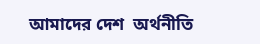আমাদের দেশ  অর্থনীতি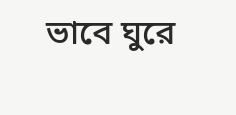ভাবে ঘুরে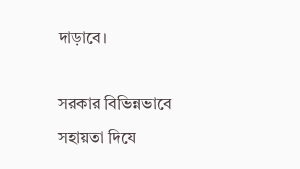দাড়াবে।

সরকার বিভিন্নভাবে সহায়তা দিযে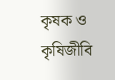কৃষক ও কৃষিজীবি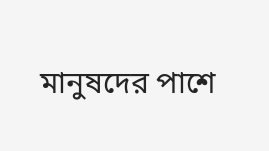মানুষদের পাশে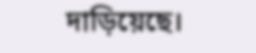দাড়িয়েছে।